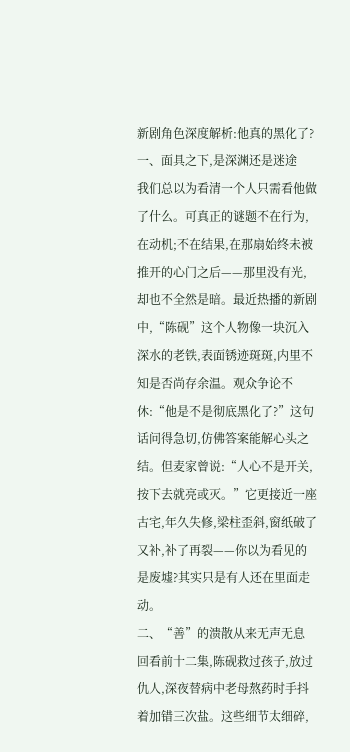新剧角色深度解析:他真的黑化了?
一、面具之下,是深渊还是迷途
我们总以为看清一个人只需看他做了什么。可真正的谜题不在行为,在动机;不在结果,在那扇始终未被推开的心门之后——那里没有光,却也不全然是暗。最近热播的新剧中,“陈砚”这个人物像一块沉入深水的老铁,表面锈迹斑斑,内里不知是否尚存余温。观众争论不休:“他是不是彻底黑化了?”这句话问得急切,仿佛答案能解心头之结。但麦家曾说:“人心不是开关,按下去就亮或灭。”它更接近一座古宅,年久失修,梁柱歪斜,窗纸破了又补,补了再裂——你以为看见的是废墟?其实只是有人还在里面走动。
二、“善”的溃散从来无声无息
回看前十二集,陈砚救过孩子,放过仇人,深夜替病中老母熬药时手抖着加错三次盐。这些细节太细碎,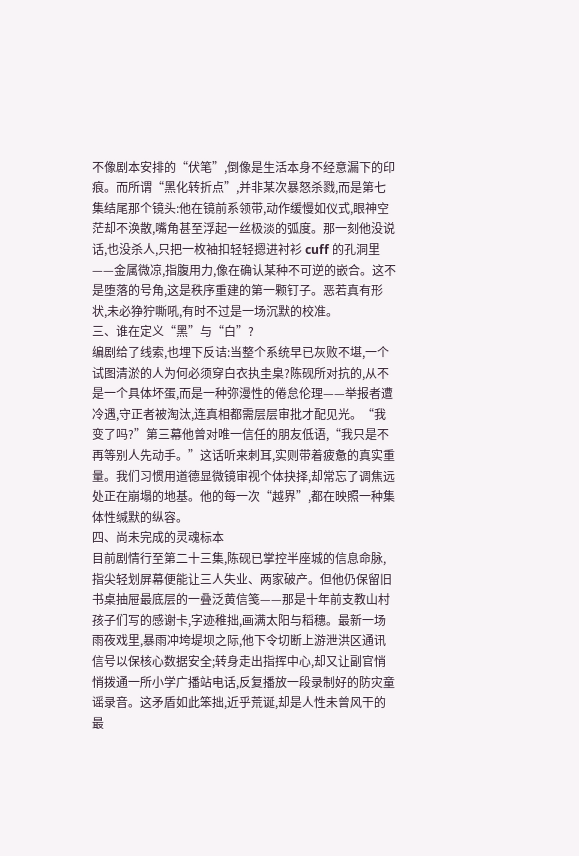不像剧本安排的“伏笔”,倒像是生活本身不经意漏下的印痕。而所谓“黑化转折点”,并非某次暴怒杀戮,而是第七集结尾那个镜头:他在镜前系领带,动作缓慢如仪式,眼神空茫却不涣散,嘴角甚至浮起一丝极淡的弧度。那一刻他没说话,也没杀人,只把一枚袖扣轻轻摁进衬衫 cuff 的孔洞里——金属微凉,指腹用力,像在确认某种不可逆的嵌合。这不是堕落的号角,这是秩序重建的第一颗钉子。恶若真有形状,未必狰狞嘶吼,有时不过是一场沉默的校准。
三、谁在定义“黑”与“白”?
编剧给了线索,也埋下反诘:当整个系统早已灰败不堪,一个试图清淤的人为何必须穿白衣执圭臬?陈砚所对抗的,从不是一个具体坏蛋,而是一种弥漫性的倦怠伦理——举报者遭冷遇,守正者被淘汰,连真相都需层层审批才配见光。“我变了吗?”第三幕他曾对唯一信任的朋友低语,“我只是不再等别人先动手。”这话听来刺耳,实则带着疲惫的真实重量。我们习惯用道德显微镜审视个体抉择,却常忘了调焦远处正在崩塌的地基。他的每一次“越界”,都在映照一种集体性缄默的纵容。
四、尚未完成的灵魂标本
目前剧情行至第二十三集,陈砚已掌控半座城的信息命脉,指尖轻划屏幕便能让三人失业、两家破产。但他仍保留旧书桌抽屉最底层的一叠泛黄信笺——那是十年前支教山村孩子们写的感谢卡,字迹稚拙,画满太阳与稻穗。最新一场雨夜戏里,暴雨冲垮堤坝之际,他下令切断上游泄洪区通讯信号以保核心数据安全;转身走出指挥中心,却又让副官悄悄拨通一所小学广播站电话,反复播放一段录制好的防灾童谣录音。这矛盾如此笨拙,近乎荒诞,却是人性未曾风干的最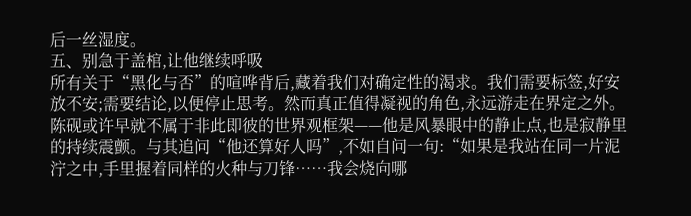后一丝湿度。
五、别急于盖棺,让他继续呼吸
所有关于“黑化与否”的喧哗背后,藏着我们对确定性的渴求。我们需要标签,好安放不安;需要结论,以便停止思考。然而真正值得凝视的角色,永远游走在界定之外。陈砚或许早就不属于非此即彼的世界观框架——他是风暴眼中的静止点,也是寂静里的持续震颤。与其追问“他还算好人吗”,不如自问一句:“如果是我站在同一片泥泞之中,手里握着同样的火种与刀锋……我会烧向哪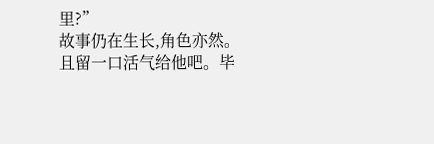里?”
故事仍在生长,角色亦然。
且留一口活气给他吧。毕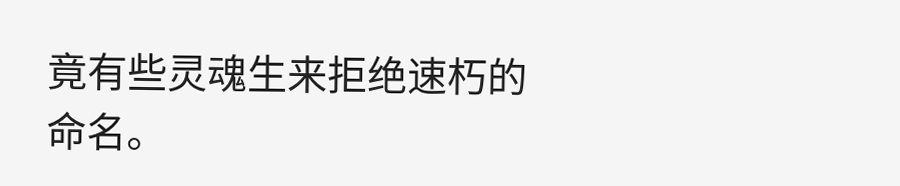竟有些灵魂生来拒绝速朽的命名。